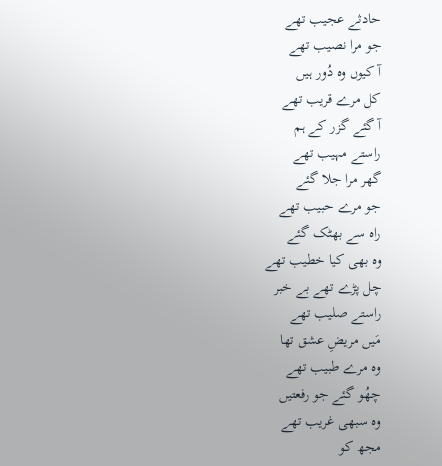حادثے عجیب تھے
جو مرا نصیب تھے
آ کیوں وہ دُور ہیں
کل مرے قریب تھے
آ گئے گزر کے ہم
راستے مہیب تھے
گھر مرا جلا گئے
جو مرے حبیب تھے
راہ سے بھٹک گئے
وہ بھی کیا خطیب تھے
چل پڑے تھے بے خبر
راستے صلیب تھے
مَیں مریضِ عشق تھا
وہ مرے طبیب تھے
چھُو گئے جو رفعتیں
وہ سبھی غریب تھے
مجھ کو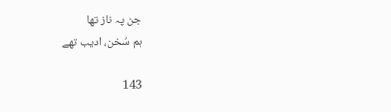جن پہ ناز تھا
ہم سُخن، ادیب تھے

143